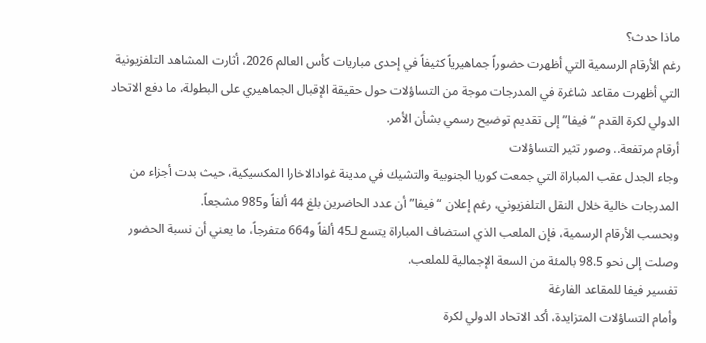ماذا حدث؟
رغم الأرقام الرسمية التي أظهرت حضوراً جماهيرياً كثيفاً في إحدى مباريات كأس العالم 2026، أثارت المشاهد التلفزيونية التي أظهرت مقاعد شاغرة في المدرجات موجة من التساؤلات حول حقيقة الإقبال الجماهيري على البطولة، ما دفع الاتحاد الدولي لكرة القدم “فيفا” إلى تقديم توضيح رسمي بشأن الأمر.
أرقام مرتفعة.. وصور تثير التساؤلات
وجاء الجدل عقب المباراة التي جمعت كوريا الجنوبية والتشيك في مدينة غوادالاخارا المكسيكية، حيث بدت أجزاء من المدرجات خالية خلال النقل التلفزيوني، رغم إعلان “فيفا” أن عدد الحاضرين بلغ 44 ألفاً و985 مشجعاً.
وبحسب الأرقام الرسمية، فإن الملعب الذي استضاف المباراة يتسع لـ45 ألفاً و664 متفرجاً، ما يعني أن نسبة الحضور وصلت إلى نحو 98.5 بالمئة من السعة الإجمالية للملعب.
تفسير فيفا للمقاعد الفارغة
وأمام التساؤلات المتزايدة، أكد الاتحاد الدولي لكرة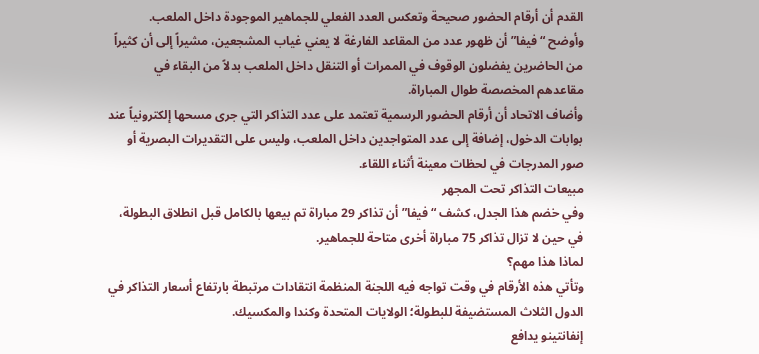القدم أن أرقام الحضور صحيحة وتعكس العدد الفعلي للجماهير الموجودة داخل الملعب.
وأوضح “فيفا” أن ظهور عدد من المقاعد الفارغة لا يعني غياب المشجعين، مشيراً إلى أن كثيراً من الحاضرين يفضلون الوقوف في الممرات أو التنقل داخل الملعب بدلاً من البقاء في مقاعدهم المخصصة طوال المباراة.
وأضاف الاتحاد أن أرقام الحضور الرسمية تعتمد على عدد التذاكر التي جرى مسحها إلكترونياً عند بوابات الدخول، إضافة إلى عدد المتواجدين داخل الملعب، وليس على التقديرات البصرية أو صور المدرجات في لحظات معينة أثناء اللقاء.
مبيعات التذاكر تحت المجهر
وفي خضم هذا الجدل، كشف “فيفا” أن تذاكر 29 مباراة تم بيعها بالكامل قبل انطلاق البطولة، في حين لا تزال تذاكر 75 مباراة أخرى متاحة للجماهير.
لماذا هذا مهم؟
وتأتي هذه الأرقام في وقت تواجه فيه اللجنة المنظمة انتقادات مرتبطة بارتفاع أسعار التذاكر في الدول الثلاث المستضيفة للبطولة؛ الولايات المتحدة وكندا والمكسيك.
إنفانتينو يدافع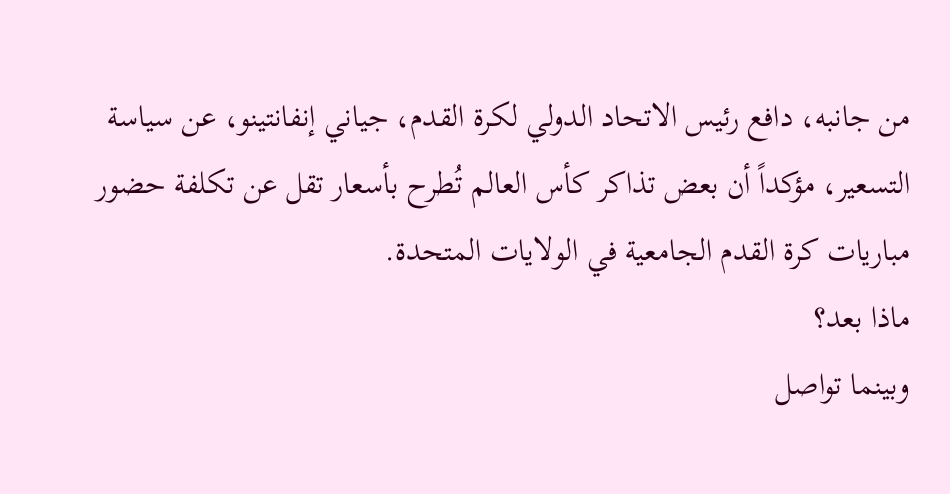من جانبه، دافع رئيس الاتحاد الدولي لكرة القدم، جياني إنفانتينو، عن سياسة التسعير، مؤكداً أن بعض تذاكر كأس العالم تُطرح بأسعار تقل عن تكلفة حضور مباريات كرة القدم الجامعية في الولايات المتحدة.
ماذا بعد؟
وبينما تواصل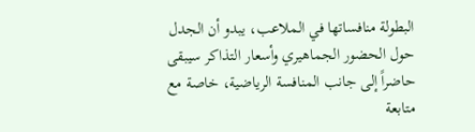البطولة منافساتها في الملاعب، يبدو أن الجدل حول الحضور الجماهيري وأسعار التذاكر سيبقى حاضراً إلى جانب المنافسة الرياضية، خاصة مع متابعة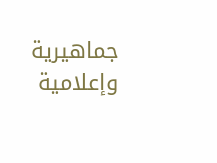جماهيرية وإعلامية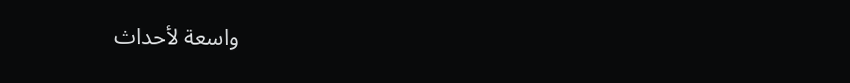واسعة لأحداث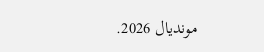مونديال 2026.